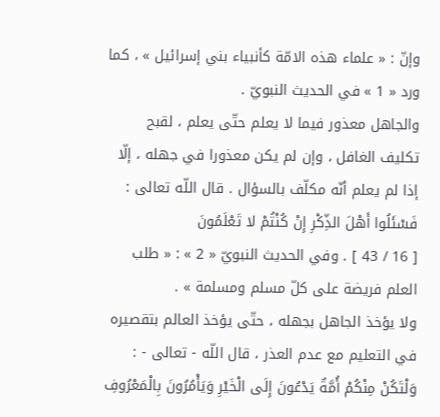وإنّ : « علماء هذه الامّة كأنبياء بني إسرائيل » ، كما ورد « 1 » في الحديث النبويّ .
والجاهل معذور فيما لا يعلم حتّى يعلم ، لقبح تكليف الغافل ، وإن لم يكن معذورا في جهله ، إلّا إذا لم يعلم أنّه مكلّف بالسؤال . قال اللّه تعالى :
فَسْئَلُوا أَهْلَ الذِّكْرِ إِنْ كُنْتُمْ لا تَعْلَمُونَ
[ 16 / 43 ] . وفي الحديث النبويّ « 2 » : « طلب العلم فريضة على كلّ مسلم ومسلمة » .
ولا يؤخذ الجاهل بجهله ، حتّى يؤخذ العالم بتقصيره في التعليم مع عدم العذر ، قال اللّه - تعالى - :
وَلْتَكُنْ مِنْكُمْ أُمَّةٌ يَدْعُونَ إِلَى الْخَيْرِ وَيَأْمُرُونَ بِالْمَعْرُوفِ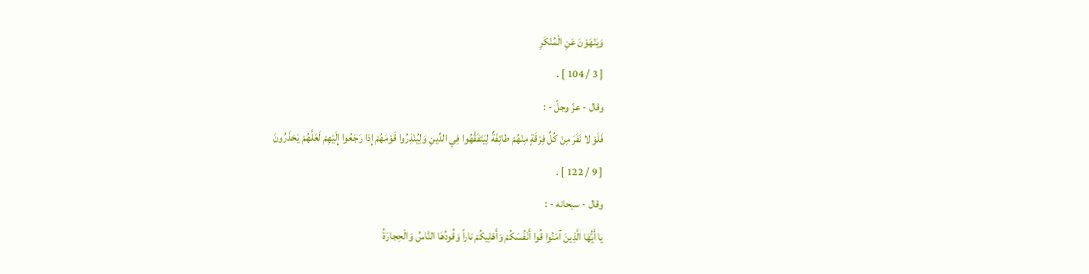وَيَنْهَوْنَ عَنِ الْمُنْكَرِ
[ 3 / 104 ] .
وقال - عزّ وجلّ - :
فَلَوْ لا نَفَرَ مِنْ كُلِّ فِرْقَةٍ مِنْهُمْ طائِفَةٌ لِيَتَفَقَّهُوا فِي الدِّينِ وَلِيُنْذِرُوا قَوْمَهُمْ إِذا رَجَعُوا إِلَيْهِمْ لَعَلَّهُمْ يَحْذَرُونَ
[ 9 / 122 ] .
وقال - سبحانه - :
يا أَيُّهَا الَّذِينَ آمَنُوا قُوا أَنْفُسَكُمْ وَأَهْلِيكُمْ ناراً وَقُودُهَا النَّاسُ وَالْحِجارَةُ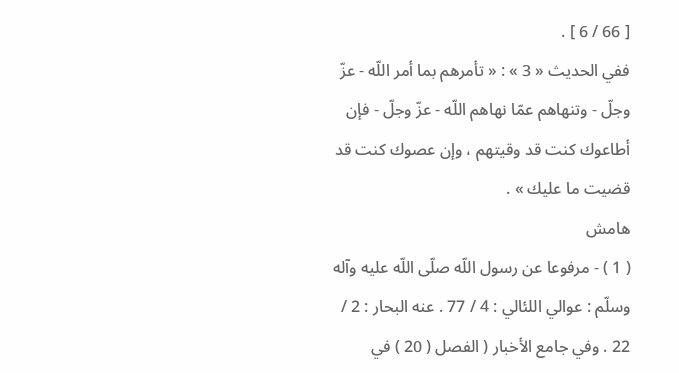[ 66 / 6 ] .
ففي الحديث « 3 » : « تأمرهم بما أمر اللّه - عزّ وجلّ - وتنهاهم عمّا نهاهم اللّه - عزّ وجلّ - فإن أطاعوك كنت قد وقيتهم ، وإن عصوك كنت قد قضيت ما عليك » .
هامش
( 1 ) - مرفوعا عن رسول اللّه صلّى اللّه عليه وآله وسلّم : عوالي اللئالي : 4 / 77 . عنه البحار : 2 / 22 . وفي جامع الأخبار ( الفصل ( 20 ) في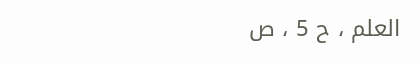العلم ، ح 5 ، ص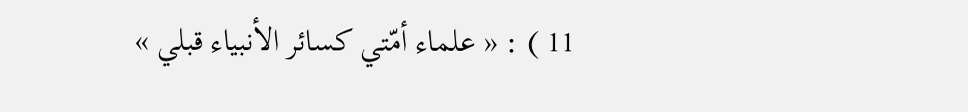11 ) : « علماء أمّتي كسائر الأنبياء قبلي »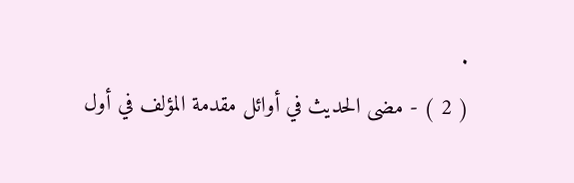.
( 2 ) - مضى الحديث في أوائل مقدمة المؤلف في أول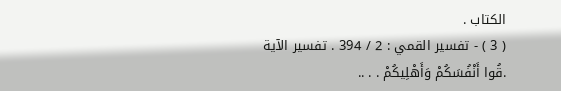الكتاب .
( 3 ) - تفسير القمي : 2 / 394 . تفسير الآية .قُوا أَنْفُسَكُمْ وَأَهْلِيكُمْ . . ..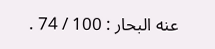عنه البحار : 100 / 74 .